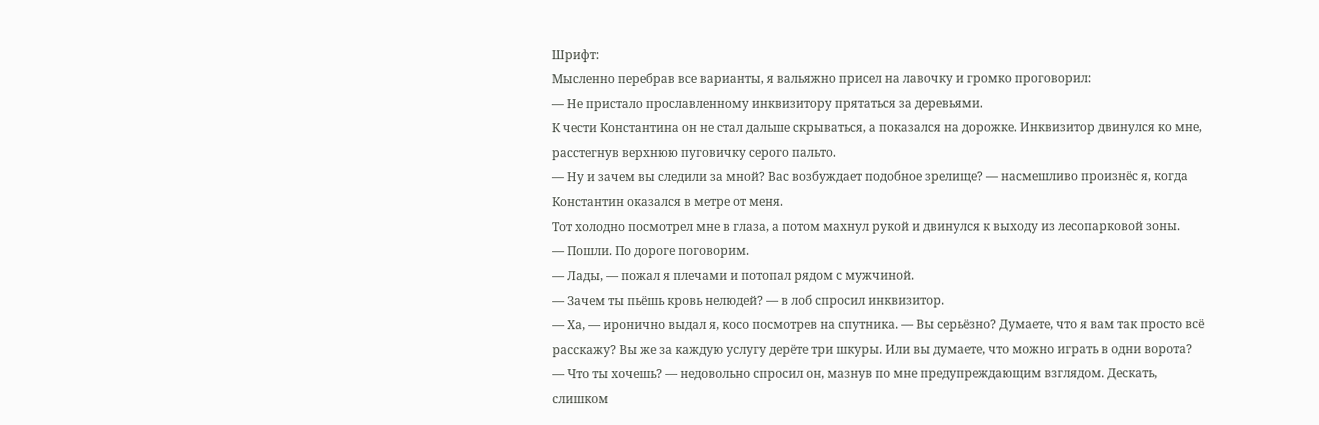Шрифт:
Мысленно перебрав все варианты, я вальяжно присел на лавочку и громко проговорил:
— Не пристало прославленному инквизитору прятаться за деревьями.
К чести Константина он не стал дальше скрываться, а показался на дорожке. Инквизитор двинулся ко мне, расстегнув верхнюю пуговичку серого пальто.
— Ну и зачем вы следили за мной? Вас возбуждает подобное зрелище? — насмешливо произнёс я, когда Константин оказался в метре от меня.
Тот холодно посмотрел мне в глаза, а потом махнул рукой и двинулся к выходу из лесопарковой зоны.
— Пошли. По дороге поговорим.
— Лады, — пожал я плечами и потопал рядом с мужчиной.
— Зачем ты пьёшь кровь нелюдей? — в лоб спросил инквизитор.
— Ха, — иронично выдал я, косо посмотрев на спутника. — Вы серьёзно? Думаете, что я вам так просто всё расскажу? Вы же за каждую услугу дерёте три шкуры. Или вы думаете, что можно играть в одни ворота?
— Что ты хочешь? — недовольно спросил он, мазнув по мне предупреждающим взглядом. Дескать, слишком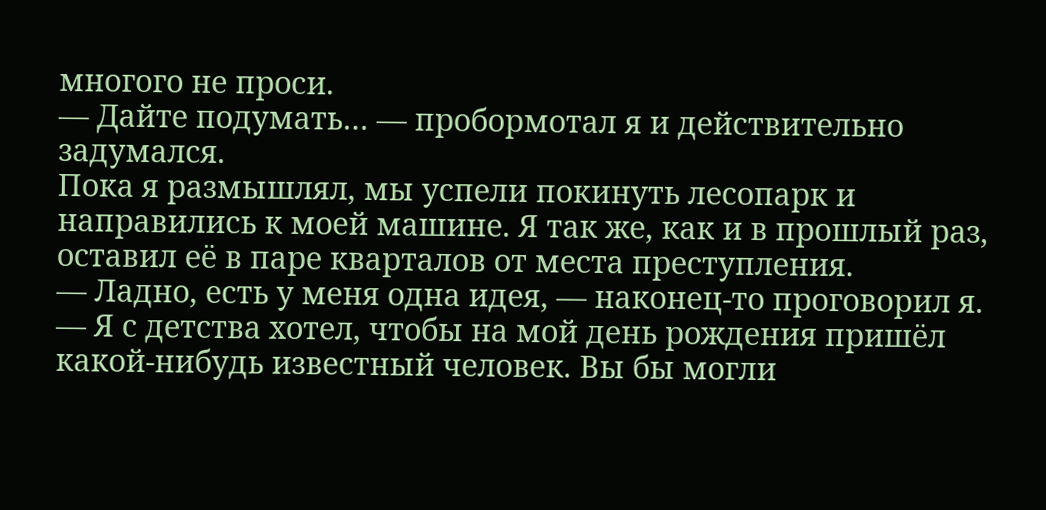многого не проси.
— Дайте подумать… — пробормотал я и действительно задумался.
Пока я размышлял, мы успели покинуть лесопарк и направились к моей машине. Я так же, как и в прошлый раз, оставил её в паре кварталов от места преступления.
— Ладно, есть у меня одна идея, — наконец-то проговорил я. — Я с детства хотел, чтобы на мой день рождения пришёл какой-нибудь известный человек. Вы бы могли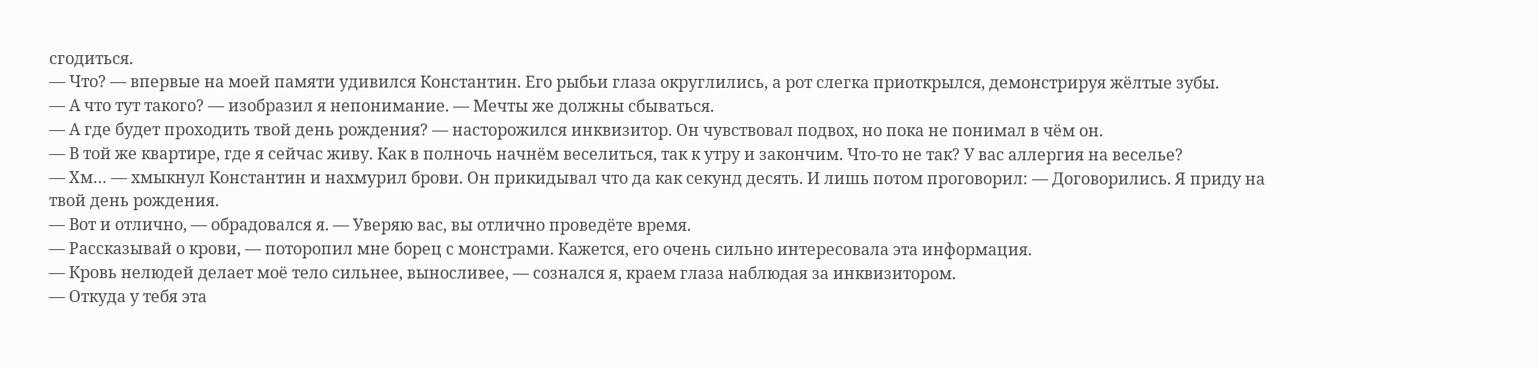сгодиться.
— Что? — впервые на моей памяти удивился Константин. Его рыбьи глаза округлились, а рот слегка приоткрылся, демонстрируя жёлтые зубы.
— А что тут такого? — изобразил я непонимание. — Мечты же должны сбываться.
— А где будет проходить твой день рождения? — насторожился инквизитор. Он чувствовал подвох, но пока не понимал в чём он.
— В той же квартире, где я сейчас живу. Как в полночь начнём веселиться, так к утру и закончим. Что-то не так? У вас аллергия на веселье?
— Хм… — хмыкнул Константин и нахмурил брови. Он прикидывал что да как секунд десять. И лишь потом проговорил: — Договорились. Я приду на твой день рождения.
— Вот и отлично, — обрадовался я. — Уверяю вас, вы отлично проведёте время.
— Рассказывай о крови, — поторопил мне борец с монстрами. Кажется, его очень сильно интересовала эта информация.
— Кровь нелюдей делает моё тело сильнее, выносливее, — сознался я, краем глаза наблюдая за инквизитором.
— Откуда у тебя эта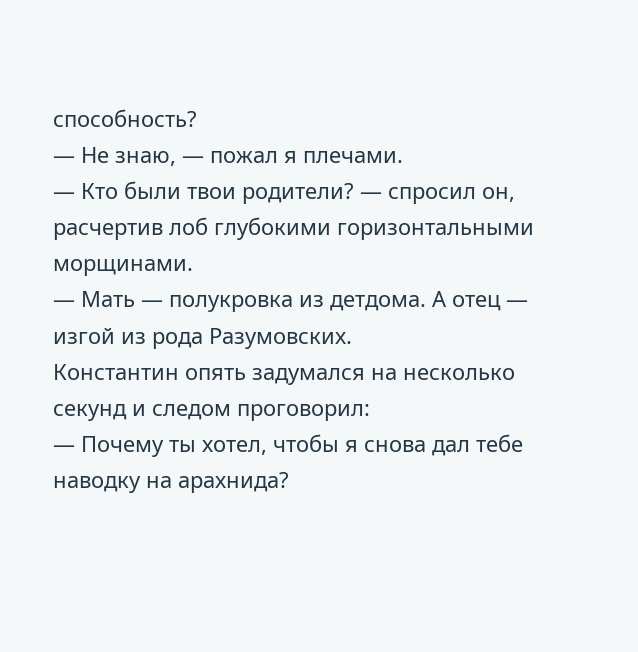способность?
— Не знаю, — пожал я плечами.
— Кто были твои родители? — спросил он, расчертив лоб глубокими горизонтальными морщинами.
— Мать — полукровка из детдома. А отец — изгой из рода Разумовских.
Константин опять задумался на несколько секунд и следом проговорил:
— Почему ты хотел, чтобы я снова дал тебе наводку на арахнида?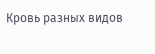Кровь разных видов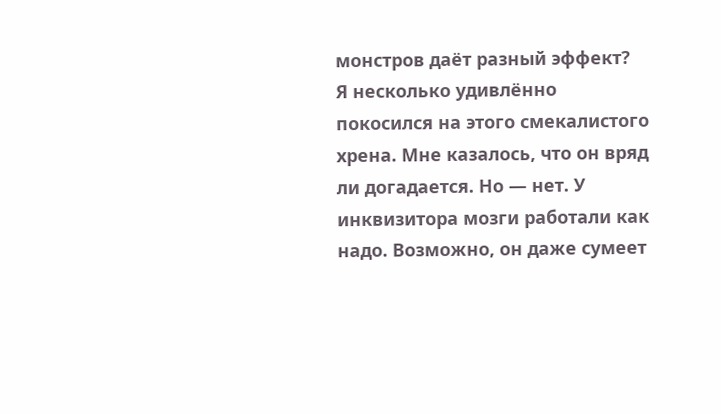монстров даёт разный эффект?
Я несколько удивлённо покосился на этого смекалистого хрена. Мне казалось, что он вряд ли догадается. Но — нет. У инквизитора мозги работали как надо. Возможно, он даже сумеет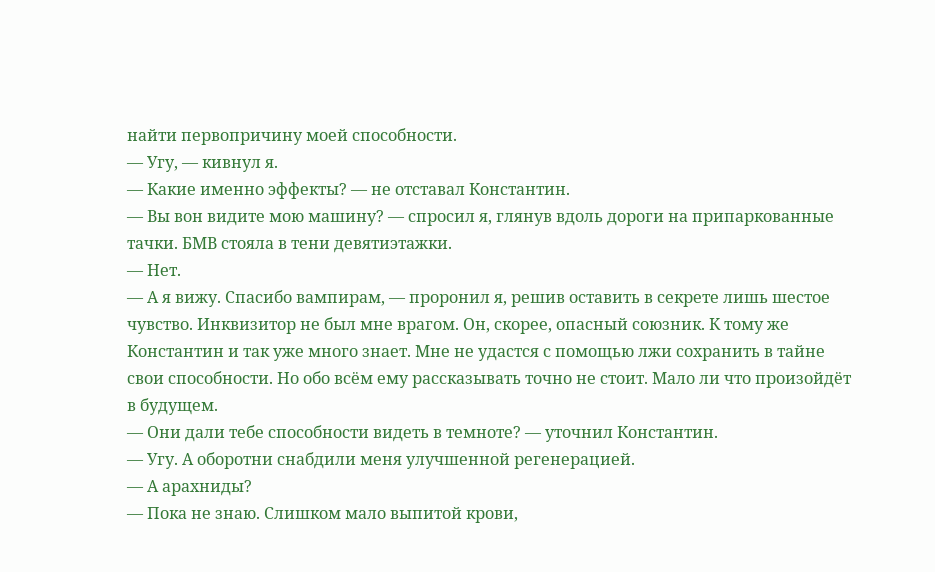найти первопричину моей способности.
— Угу, — кивнул я.
— Какие именно эффекты? — не отставал Константин.
— Вы вон видите мою машину? — спросил я, глянув вдоль дороги на припаркованные тачки. БМВ стояла в тени девятиэтажки.
— Нет.
— А я вижу. Спасибо вампирам, — проронил я, решив оставить в секрете лишь шестое чувство. Инквизитор не был мне врагом. Он, скорее, опасный союзник. К тому же Константин и так уже много знает. Мне не удастся с помощью лжи сохранить в тайне свои способности. Но обо всём ему рассказывать точно не стоит. Мало ли что произойдёт в будущем.
— Они дали тебе способности видеть в темноте? — уточнил Константин.
— Угу. А оборотни снабдили меня улучшенной регенерацией.
— А арахниды?
— Пока не знаю. Слишком мало выпитой крови,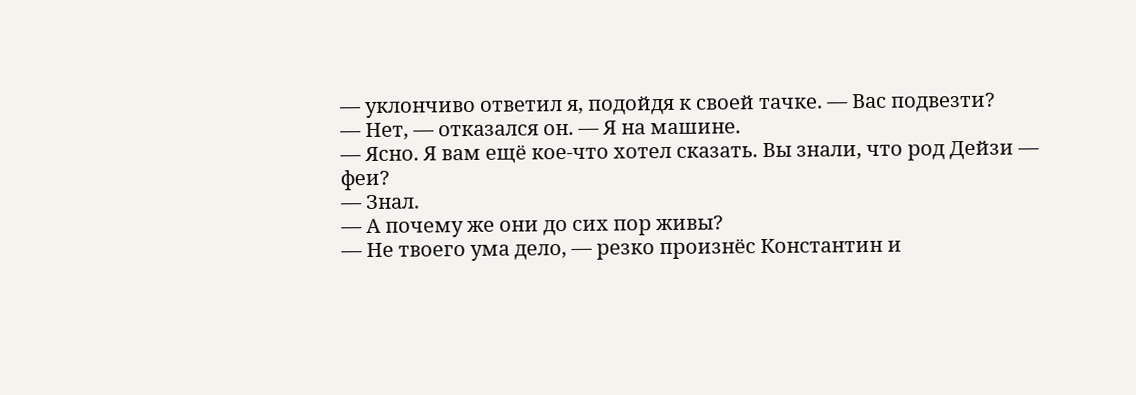— уклончиво ответил я, подойдя к своей тачке. — Вас подвезти?
— Нет, — отказался он. — Я на машине.
— Ясно. Я вам ещё кое-что хотел сказать. Вы знали, что род Дейзи — феи?
— Знал.
— А почему же они до сих пор живы?
— Не твоего ума дело, — резко произнёс Константин и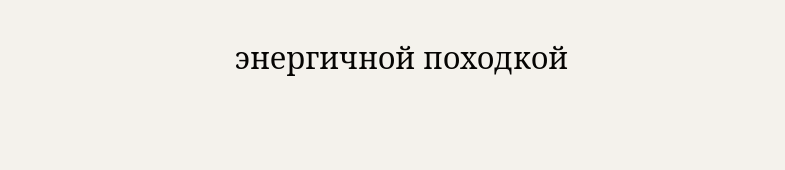энергичной походкой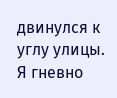двинулся к углу улицы.
Я гневно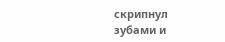скрипнул зубами и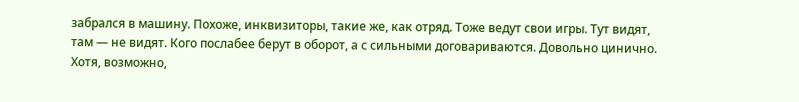забрался в машину. Похоже, инквизиторы, такие же, как отряд. Тоже ведут свои игры. Тут видят, там — не видят. Кого послабее берут в оборот, а с сильными договариваются. Довольно цинично. Хотя, возможно,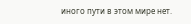иного пути в этом мире нет.